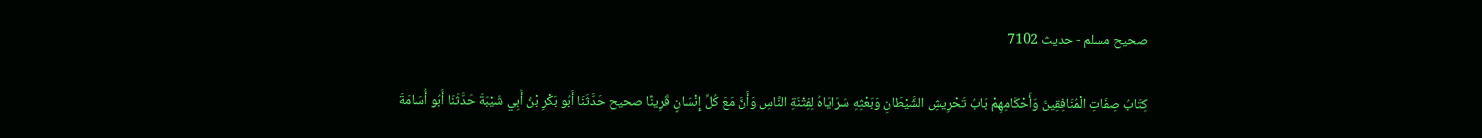صحيح مسلم - حدیث 7102

كِتَابُ صِفَاتِ الْمُنَافِقِينَ وَأَحْكَامِهِمْ بَابُ تَحْرِيشِ الشَّيْطَانِ وَبَعْثِهِ سَرَايَاهُ لِفِتْنَةِ النَّاسِ وَأَنَّ مَعَ كُلِّ إِنْسَانٍ قَرِينًا صحيح حَدَّثَنَا أَبُو بَكْرِ بْنُ أَبِي شَيْبَةَ حَدَّثَنَا أَبُو أُسَامَةَ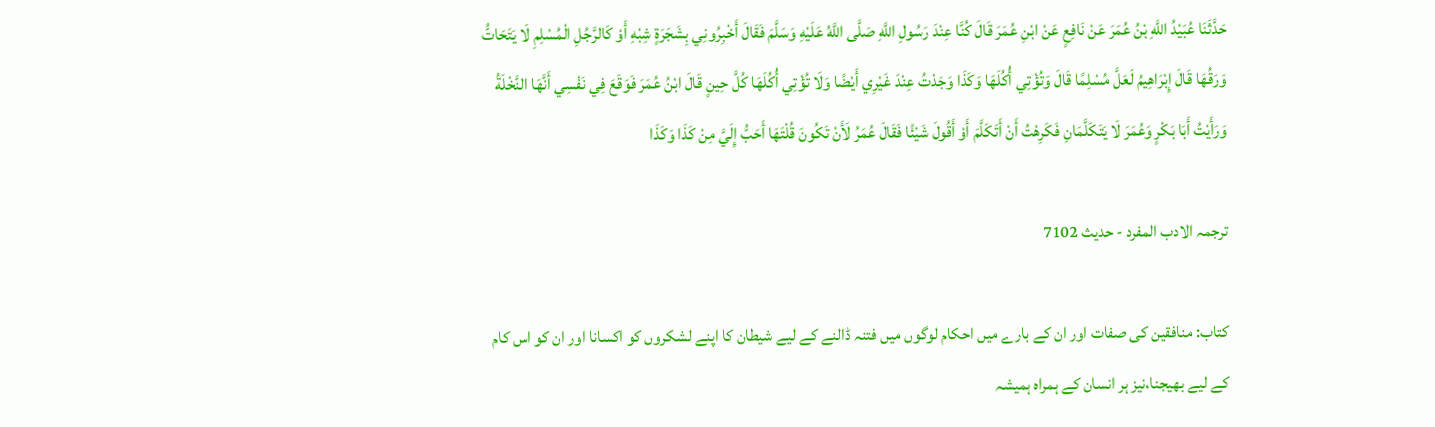حَدَّثَنَا عُبَيْدُ اللَّهِ بْنُ عُمَرَ عَنْ نَافِعٍ عَنْ ابْنِ عُمَرَ قَالَ كُنَّا عِنْدَ رَسُولِ اللَّهِ صَلَّى اللَّهُ عَلَيْهِ وَسَلَّمَ فَقَالَ أَخْبِرُونِي بِشَجَرَةٍ شِبْهِ أَوْ كَالرَّجُلِ الْمُسْلِمِ لَا يَتَحَاتُّ وَرَقُهَا قَالَ إِبْرَاهِيمُ لَعَلَّ مُسْلِمًا قَالَ وَتُؤْتِي أُكُلَهَا وَكَذَا وَجَدْتُ عِنْدَ غَيْرِي أَيْضًا وَلَا تُؤْتِي أُكُلَهَا كُلَّ حِينٍ قَالَ ابْنُ عُمَرَ فَوَقَعَ فِي نَفْسِي أَنَّهَا النَّخْلَةُ وَرَأَيْتُ أَبَا بَكْرٍ وَعُمَرَ لَا يَتَكَلَّمَانِ فَكَرِهْتُ أَنْ أَتَكَلَّمَ أَوْ أَقُولَ شَيْئًا فَقَالَ عُمَرُ لَأَنْ تَكُونَ قُلْتَهَا أَحَبُّ إِلَيَّ مِنْ كَذَا وَكَذَا

ترجمہ الادب المفرد - حدیث 7102

کتاب: منافقین کی صفات اور ان کے بارے میں احکام لوگوں میں فتنہ ڈالنے کے لیے شیطان کا اپنے لشکروں کو اکسانا اور ان کو اس کام کے لیے بھیجنا،نیز ہر انسان کے ہمراہ ہمیشہ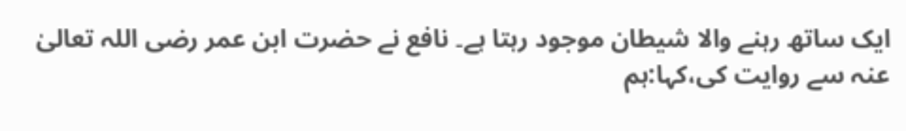ایک ساتھ رہنے والا شیطان موجود رہتا ہے۔ نافع نے حضرت ابن عمر رضی اللہ تعالیٰ عنہ سے روایت کی،کہا:ہم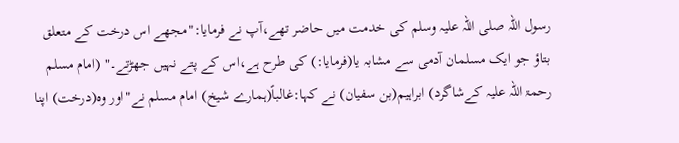رسول اللہ صلی اللہ علیہ وسلم کی خدمت میں حاضر تھے،آپ نے فرمایا:"مجھے اس درخت کے متعلق بتاؤ جو ایک مسلمان آدمی سے مشابہ یا(فرمایا:) کی طرح ہے،اس کے پتے نہیں جھڑتے۔" (امام مسلم رحمۃ اللہ علیہ کےشاگرد) ابراہیم(بن سفیان) نے کہا:غالباً(ہمارے شیخ) امام مسلم نے"اور وہ(درخت) اپنا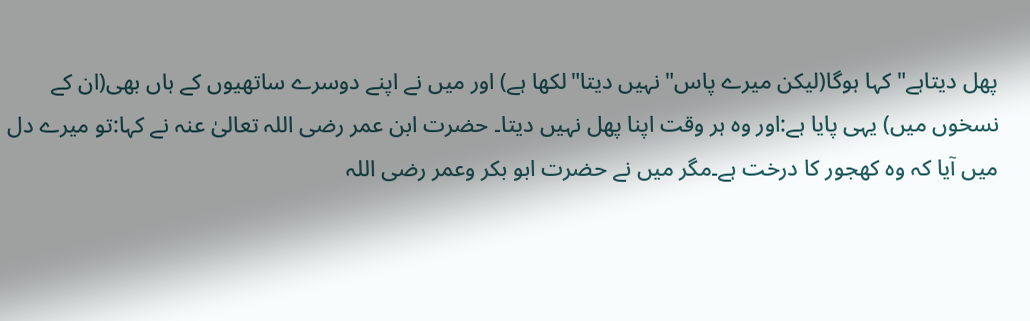پھل دیتاہے"کہا ہوگا(لیکن میرے پاس" نہیں دیتا"لکھا ہے) اور میں نے اپنے دوسرے ساتھیوں کے ہاں بھی(ان کے نسخوں میں) یہی پایا ہے:اور وہ ہر وقت اپنا پھل نہیں دیتا۔ حضرت ابن عمر رضی اللہ تعالیٰ عنہ نے کہا:تو میرے دل میں آیا کہ وہ کھجور کا درخت ہے۔مگر میں نے حضرت ابو بکر وعمر رضی اللہ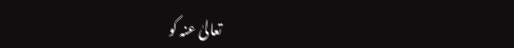تعالیٰ عنہ کو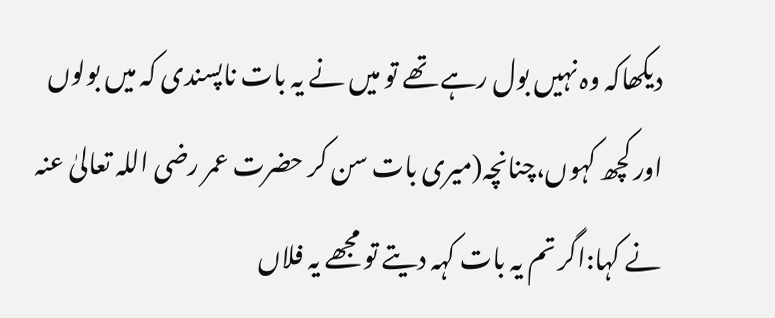دیکھاکہ وہ نہیں بول رہے تھے تو میں نے یہ بات ناپسندی کہ میں بولوں اور کچھ کہوں،چنانچہ(میری بات سن کر حضرت عمر رضی اللہ تعالیٰ عنہ نے کہا:اگر تم یہ بات کہہ دیتے تو مجھے یہ فلاں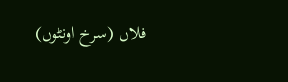فلاں (سرخ اونٹوں)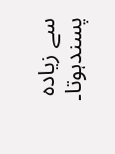سے زیادہ پسندہوتا۔